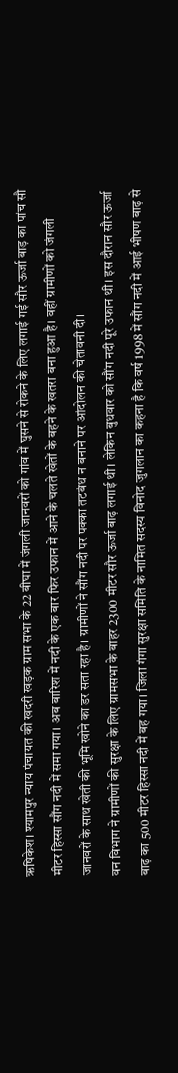ऋषिकेश। श्यामपुर न्याय पंचायत की खदरी खड़क ग्राम सभा के 22 बीघा में जंगली जानवरों को गांव में घुसने से रोकने के लिए लगाई गई सौर ऊर्जा बाड़ का पांच सौ मीटर हिस्सा सौंग नदी में समा गया। अब बारिश में नदी के एक बार फिर उफान में आने के चलते खेतों के बहने के खतरा बना हुआ है। वहीं ग्रामीणों को जंगली जानवरों के साथ खेती की भूमि खोने का डर सता रहा है। ग्रामीणों ने सौंग नदी पर पक्का तटबंध न बनाने पर आंदोलन की चेतावनी दी।
वन विभाग ने ग्रामीणों की सुरक्षा के लिए ग्रामसभा के बाहर 2300 मीटर सौर ऊर्जा बाढ़ लगाई थी। लेकिन बुधवार को सौंग नदी पूरे उफान थी। इस दौरान सौर ऊर्जा बाढ़ का 500 मीटर हिस्सा नदी में बह गया। जिला गंगा सुरक्षा समिति के नामित सदस्य विनोद जुगलान का कहना है कि वर्ष 1998 में सौंग नदी में आई भीषण बाढ़ से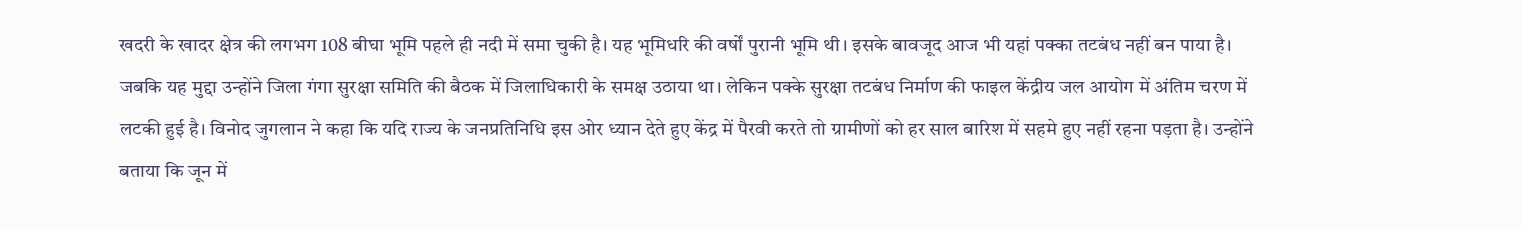खदरी के खादर क्षेत्र की लगभग 108 बीघा भूमि पहले ही नदी में समा चुकी है। यह भूमिधरि की वर्षों पुरानी भूमि थी। इसके बावजूद आज भी यहां पक्का तटबंध नहीं बन पाया है। जबकि यह मुद्दा उन्होंने जिला गंगा सुरक्षा समिति की बैठक में जिलाधिकारी के समक्ष उठाया था। लेकिन पक्के सुरक्षा तटबंध निर्माण की फाइल केंद्रीय जल आयोग में अंतिम चरण में लटकी हुई है। विनोद जुगलान ने कहा कि यदि राज्य के जनप्रतिनिधि इस ओर ध्यान देते हुए केंद्र में पैरवी करते तो ग्रामीणों को हर साल बारिश में सहमे हुए नहीं रहना पड़ता है। उन्होंने बताया कि जून में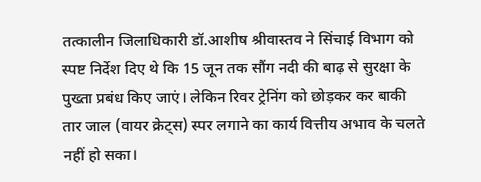तत्कालीन जिलाधिकारी डॉ.आशीष श्रीवास्तव ने सिंचाई विभाग को स्पष्ट निर्देश दिए थे कि 15 जून तक सौंग नदी की बाढ़ से सुरक्षा के पुख्ता प्रबंध किए जाएं। लेकिन रिवर ट्रेनिंग को छोड़कर कर बाकी तार जाल (वायर क्रेट्स) स्पर लगाने का कार्य वित्तीय अभाव के चलते नहीं हो सका।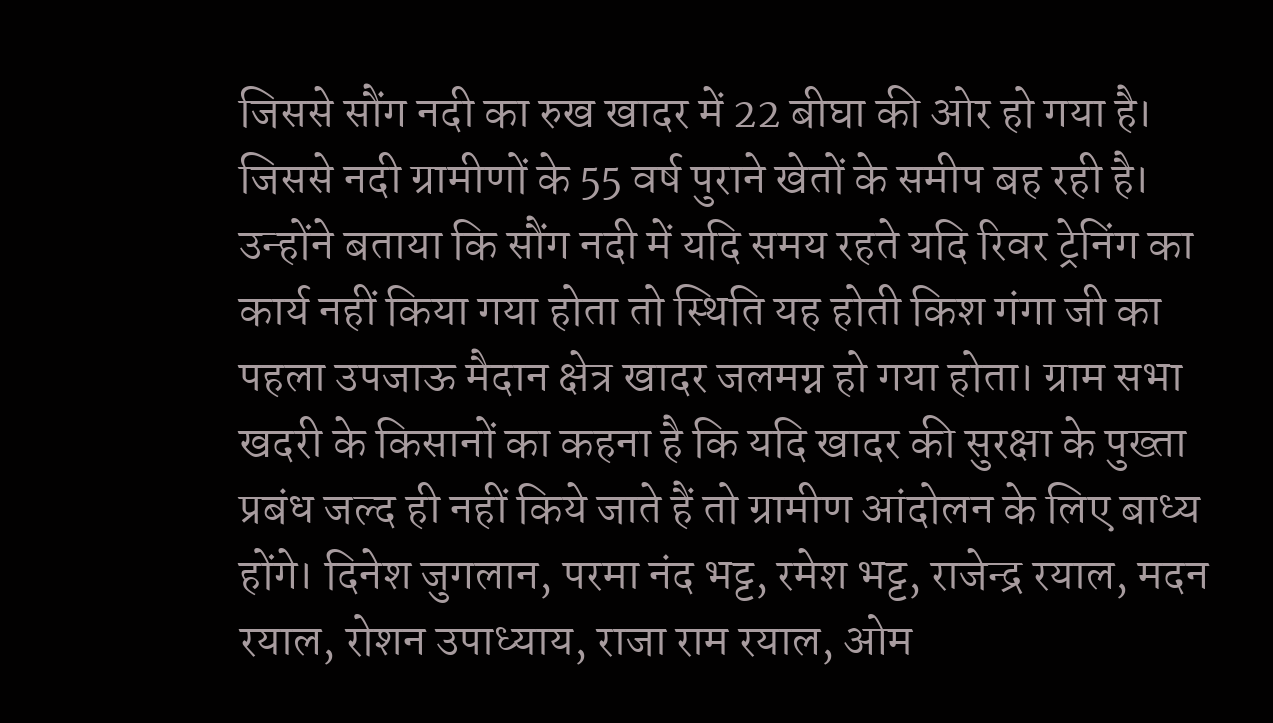जिससे सौंग नदी का रुख खादर में 22 बीघा की ओर हो गया है। जिससे नदी ग्रामीणों के 55 वर्ष पुराने खेतों के समीप बह रही है। उन्होंने बताया कि सौंग नदी में यदि समय रहते यदि रिवर ट्रेनिंग का कार्य नहीं किया गया होता तो स्थिति यह होती किश गंगा जी का पहला उपजाऊ मैदान क्षेत्र खादर जलमग्न हो गया होता। ग्राम सभा खदरी के किसानों का कहना है कि यदि खादर की सुरक्षा के पुख्ता प्रबंध जल्द ही नहीं किये जाते हैं तो ग्रामीण आंदोलन के लिए बाध्य होंगे। दिनेश जुगलान, परमा नंद भट्ट, रमेश भट्ट, राजेन्द्र रयाल, मदन रयाल, रोशन उपाध्याय, राजा राम रयाल, ओम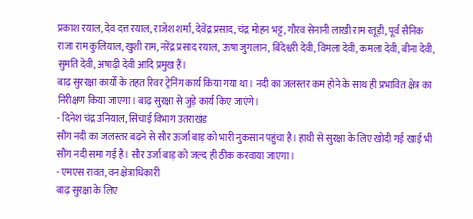प्रकाश रयाल, देव दत्त रयाल, राजेश शर्मा, देवेंद्र प्रसाद, चंद्र मोहन भट्ट, गौरव सेनानी लाखी राम रतूड़ी, पूर्व सैनिक राजा राम कुलियाल, खुशी राम, नरेंद्र प्रसाद रयाल, ऊषा जुगलान, बिंदेश्वरी देवी, विमला देवी, कमला देवी, बीना देवी, सुमति देवी, अषाढ़ी देवी आदि प्रमुख हैं।
बाढ़ सुररक्षा कार्यों के तहत रिवर ट्रेनिंग कार्य किया गया था। नदी का जलस्तर कम होने के साथ ही प्रभावित क्षेत्र का निरीक्षण किया जाएगा। बाढ़ सुरक्षा से जुड़े कार्य किए जाएंगे।
- दिनेश चंद्र उनियाल, सिंचाई विभाग उतराखंड
सौंग नदी का जलस्तर बढ़ने से सौर ऊर्जा बाड़ को भारी नुकसान पहुंचा है। हाथी से सुरक्षा के लिए खोदी गई खाई भी सौंग नदी समा गई है। सौर उर्जा बाड़ को जल्द ही ठीक करवाया जाएगा।
- एमएस रावत, वन क्षेत्राधिकारी
बाढ़ सुरक्षा के लिए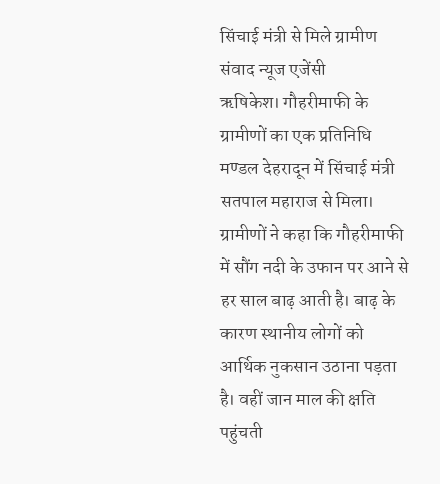सिंचाई मंत्री से मिले ग्रामीण
संवाद न्यूज एजेंसी
ऋषिकेश। गौहरीमाफी के ग्रामीणों का एक प्रतिनिधि मण्डल देहरादून में सिंचाई मंत्री सतपाल महाराज से मिला। ग्रामीणों ने कहा कि गौहरीमाफी में सौंग नदी के उफान पर आने से हर साल बाढ़ आती है। बाढ़ के कारण स्थानीय लोगों को आर्थिक नुकसान उठाना पड़ता है। वहीं जान माल की क्षति पहुंचती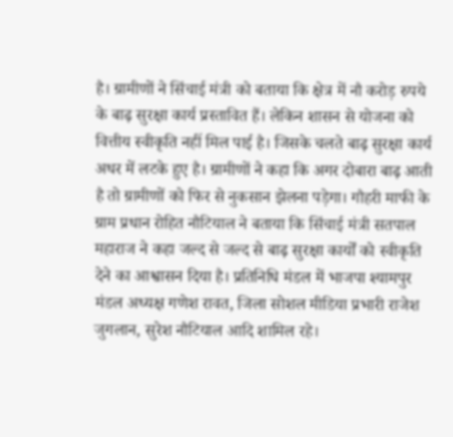है। ग्रामीणों ने सिंचाई मंत्री को बताया कि क्षेत्र में नौ करोड़ रुपये के बाढ़ सुरक्षा कार्य प्रस्तावित हैं। लेकिन शासन से योजना को वित्तीय स्वीकृति नहीं मिल पाई है। जिसके चलते बाढ़ सुरक्षा कार्य अधर में लटके हुए है। ग्रामीणों ने कहा कि अगर दोबारा बाढ़ आती है तो ग्रामीणों को फिर से नुकसान झेलना पड़ेगा। गौहरी माफी के ग्राम प्रधान रोहित नौटियाल ने बताया कि सिंचाई मंत्री सतपाल महाराज ने कहा जल्द से जल्द से बाढ़ सुरक्षा कार्यों को स्वीकृति देने का आश्वासन दिया है। प्रतिनिधि मंडल में भाजपा श्यामपुर मंडल अध्यक्ष गणेश रावत, जिला सोशल मीडिया प्रभारी राजेश जुगलान, सुरेश नौटियाल आदि शामिल रहे।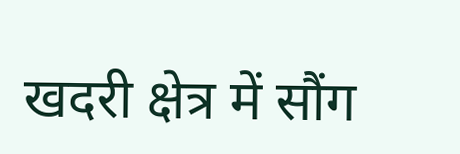खदरी क्षेत्र में सौंग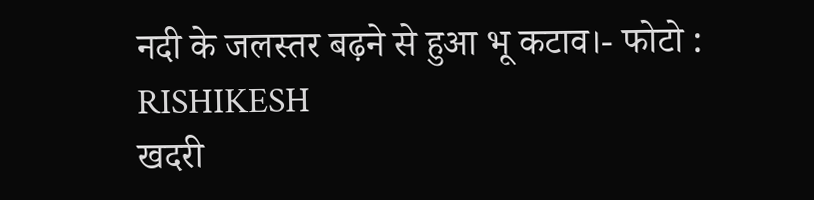नदी के जलस्तर बढ़ने से हुआ भू कटाव।- फोटो : RISHIKESH
खदरी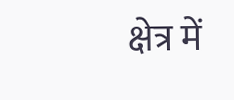क्षेत्र में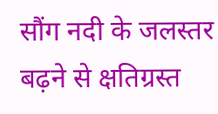सौंग नदी के जलस्तर बढ़ने से क्षतिग्रस्त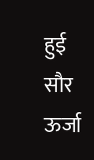हुई सौर ऊर्जा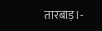तारबाड़।-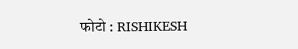फोटो : RISHIKESH